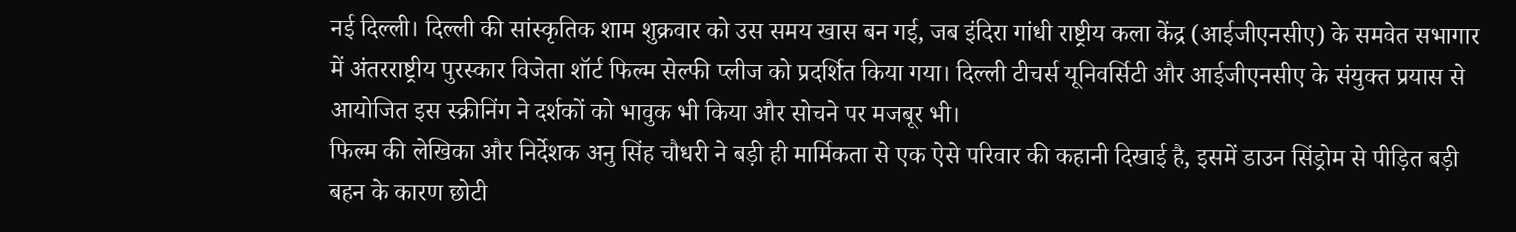नई दिल्ली। दिल्ली की सांस्कृतिक शाम शुक्रवार को उस समय खास बन गई, जब इंदिरा गांधी राष्ट्रीय कला केंद्र (आईजीएनसीए) के समवेत सभागार में अंतरराष्ट्रीय पुरस्कार विजेता शॉर्ट फिल्म सेल्फी प्लीज को प्रदर्शित किया गया। दिल्ली टीचर्स यूनिवर्सिटी और आईजीएनसीए के संयुक्त प्रयास से आयोजित इस स्क्रीनिंग ने दर्शकों को भावुक भी किया और सोचने पर मजबूर भी।
फिल्म की लेखिका और निर्देशक अनु सिंह चौधरी ने बड़ी ही मार्मिकता से एक ऐसे परिवार की कहानी दिखाई है, इसमें डाउन सिंड्रोम से पीड़ित बड़ी बहन के कारण छोटी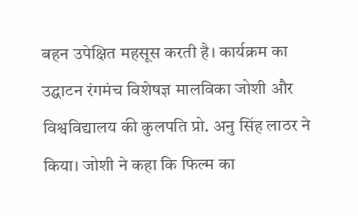बहन उपेक्षित महसूस करती है। कार्यक्रम का उद्घाटन रंगमंच विशेषज्ञ मालविका जोशी और विश्वविद्यालय की कुलपति प्रो. अनु सिंह लाठर ने किया। जोशी ने कहा कि फिल्म का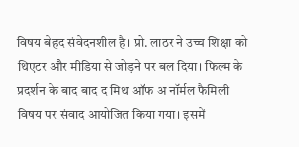विषय बेहद संवेदनशील है। प्रो. लाठर ने उच्च शिक्षा को थिएटर और मीडिया से जोड़ने पर बल दिया। फिल्म के प्रदर्शन के बाद बाद द मिथ ऑफ अ नॉर्मल फैमिली विषय पर संवाद आयोजित किया गया। इसमें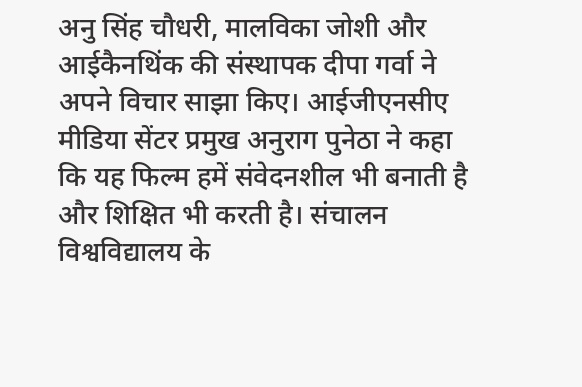अनु सिंह चौधरी, मालविका जोशी और आईकैनथिंक की संस्थापक दीपा गर्वा ने अपने विचार साझा किए। आईजीएनसीए मीडिया सेंटर प्रमुख अनुराग पुनेठा ने कहा कि यह फिल्म हमें संवेदनशील भी बनाती है और शिक्षित भी करती है। संचालन विश्वविद्यालय के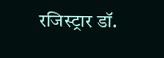रजिस्ट्रार डॉ.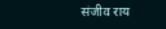संजीव राय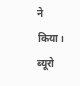ने किया। ब्यूरो